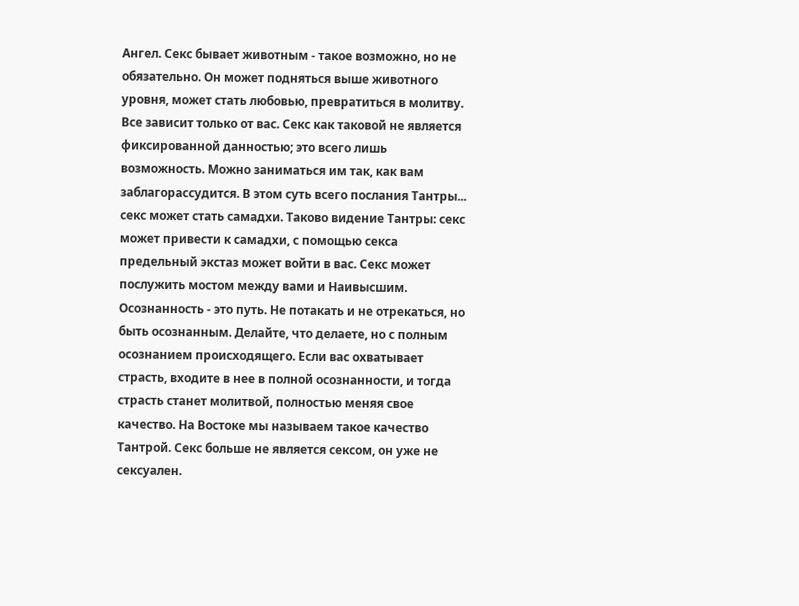Ангел. Секс бывает животным - такое возможно, но не обязательно. Он может подняться выше животного уровня, может стать любовью, превратиться в молитву. Все зависит только от вас. Секс как таковой не является фиксированной данностью; это всего лишь возможность. Можно заниматься им так, как вам заблагорассудится. В этом суть всего послания Тантры... секс может стать самадхи. Таково видение Тантры: секс может привести к самадхи, с помощью секса предельный экстаз может войти в вас. Секс может послужить мостом между вами и Наивысшим. Осознанность - это путь. Не потакать и не отрекаться, но быть осознанным. Делайте, что делаете, но с полным осознанием происходящего. Если вас охватывает страсть, входите в нее в полной осознанности, и тогда страсть станет молитвой, полностью меняя свое качество. На Востоке мы называем такое качество Тантрой. Секс больше не является сексом, он уже не сексуален.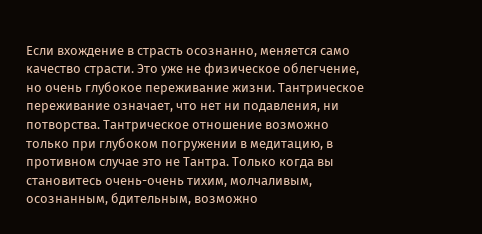Если вхождение в страсть осознанно, меняется само качество страсти. Это уже не физическое облегчение, но очень глубокое переживание жизни. Тантрическое переживание означает, что нет ни подавления, ни потворства. Тантрическое отношение возможно только при глубоком погружении в медитацию, в противном случае это не Тантра. Только когда вы становитесь очень-очень тихим, молчаливым, осознанным, бдительным, возможно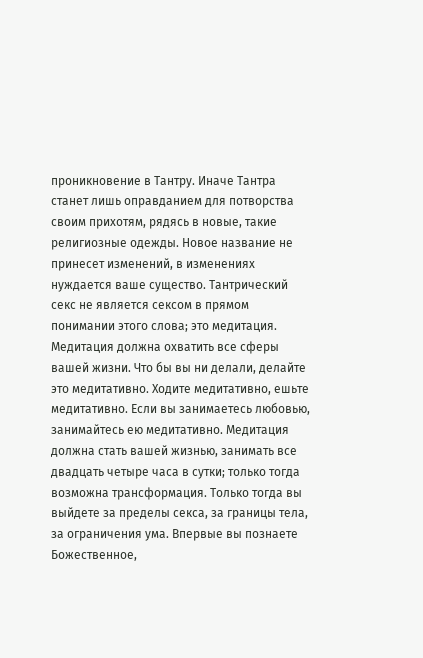проникновение в Тантру. Иначе Тантра станет лишь оправданием для потворства своим прихотям, рядясь в новые, такие религиозные одежды. Новое название не принесет изменений, в изменениях нуждается ваше существо. Тантрический секс не является сексом в прямом понимании этого слова; это медитация. Медитация должна охватить все сферы вашей жизни. Что бы вы ни делали, делайте это медитативно. Ходите медитативно, ешьте медитативно. Если вы занимаетесь любовью, занимайтесь ею медитативно. Медитация должна стать вашей жизнью, занимать все двадцать четыре часа в сутки; только тогда возможна трансформация. Только тогда вы выйдете за пределы секса, за границы тела, за ограничения ума. Впервые вы познаете Божественное,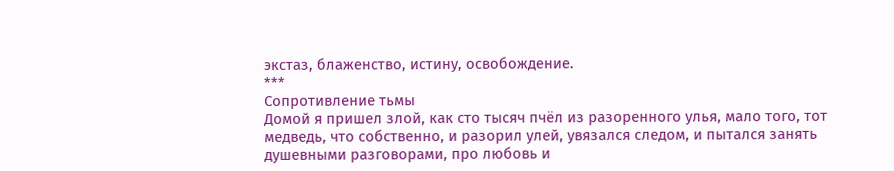экстаз, блаженство, истину, освобождение.
***
Сопротивление тьмы
Домой я пришел злой, как сто тысяч пчёл из разоренного улья, мало того, тот медведь, что собственно, и разорил улей, увязался следом, и пытался занять душевными разговорами, про любовь и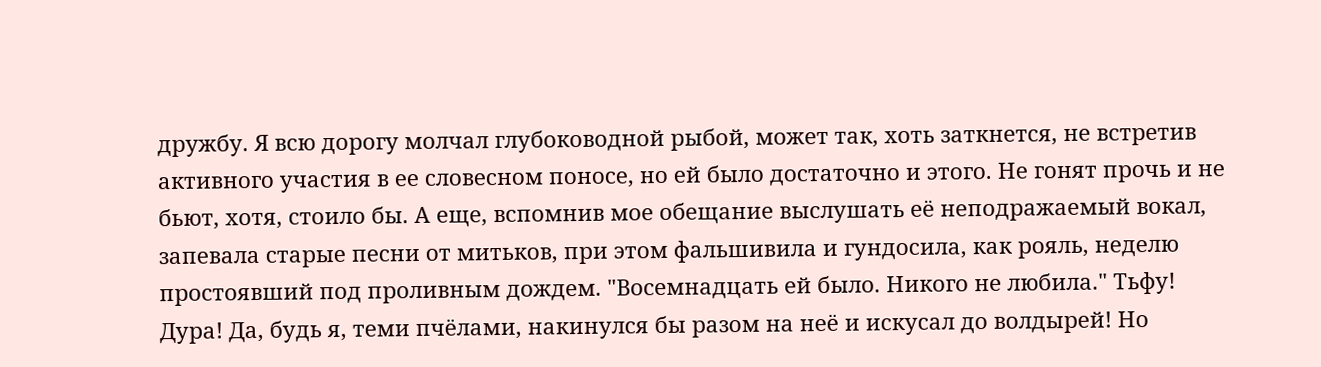дружбу. Я всю дорогу молчал глубоководной рыбой, может так, хоть заткнется, не встретив активного участия в ее словесном поносе, но ей было достаточно и этого. Не гонят прочь и не бьют, хотя, стоило бы. А еще, вспомнив мое обещание выслушать её неподражаемый вокал, запевала старые песни от митьков, при этом фальшивила и гундосила, как рояль, неделю простоявший под проливным дождем. "Восемнадцать ей было. Никого не любила." Тьфу! Дура! Да, будь я, теми пчёлами, накинулся бы разом на неё и искусал до волдырей! Но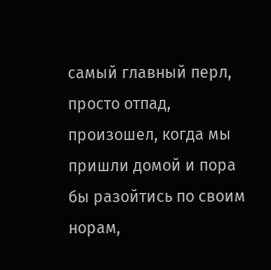самый главный перл, просто отпад, произошел, когда мы пришли домой и пора бы разойтись по своим норам,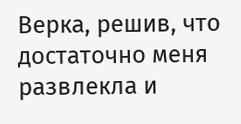Верка, решив, что достаточно меня развлекла и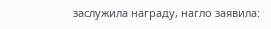заслужила награду, нагло заявила: